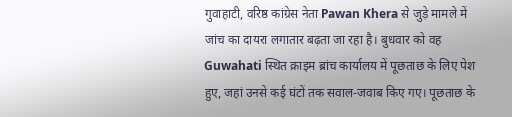गुवाहाटी, वरिष्ठ कांग्रेस नेता Pawan Khera से जुड़े मामले में जांच का दायरा लगातार बढ़ता जा रहा है। बुधवार को वह Guwahati स्थित क्राइम ब्रांच कार्यालय में पूछताछ के लिए पेश हुए, जहां उनसे कई घंटों तक सवाल-जवाब किए गए। पूछताछ के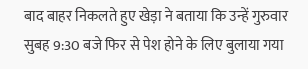बाद बाहर निकलते हुए खेड़ा ने बताया कि उन्हें गुरुवार सुबह 9:30 बजे फिर से पेश होने के लिए बुलाया गया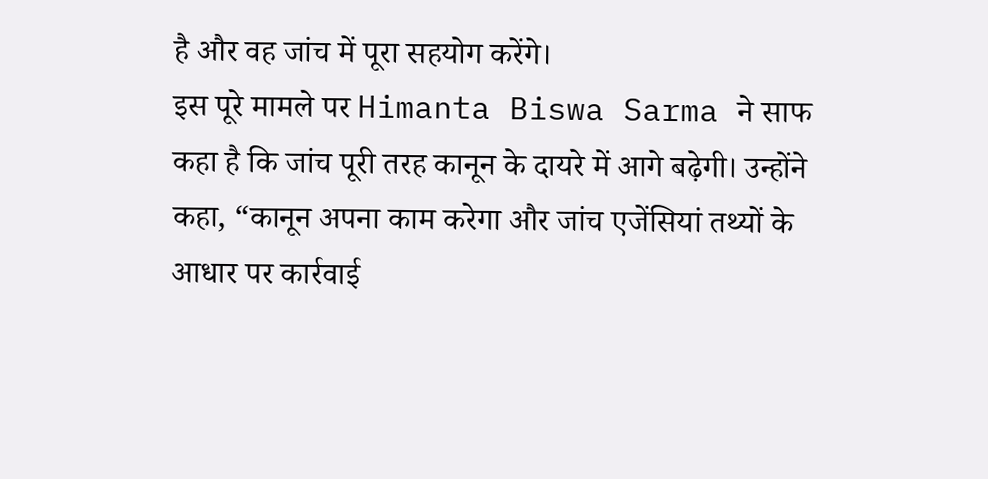है और वह जांच में पूरा सहयोग करेंगे।
इस पूरे मामले पर Himanta Biswa Sarma ने साफ कहा है कि जांच पूरी तरह कानून के दायरे में आगे बढ़ेगी। उन्होंने कहा, “कानून अपना काम करेगा और जांच एजेंसियां तथ्यों के आधार पर कार्रवाई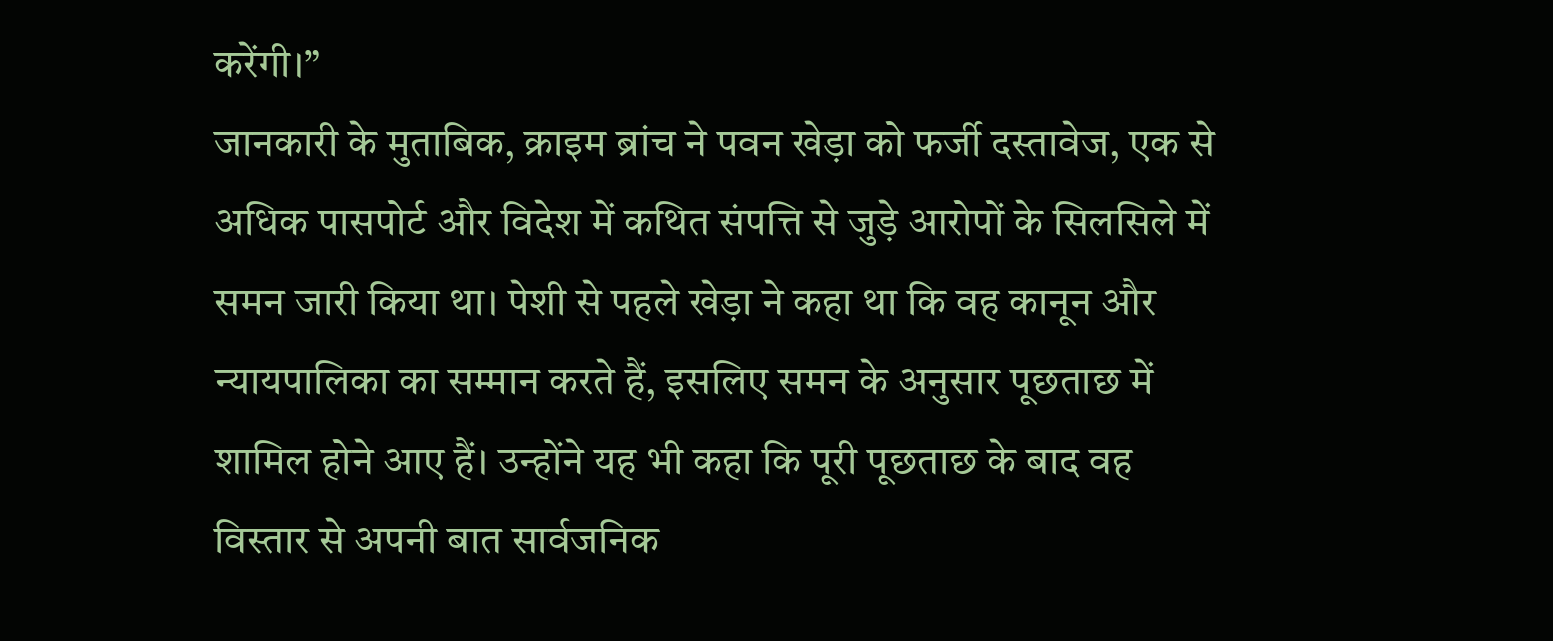करेंगी।”
जानकारी के मुताबिक, क्राइम ब्रांच ने पवन खेड़ा को फर्जी दस्तावेज, एक से अधिक पासपोर्ट और विदेश में कथित संपत्ति से जुड़े आरोपों के सिलसिले में समन जारी किया था। पेशी से पहले खेड़ा ने कहा था कि वह कानून और न्यायपालिका का सम्मान करते हैं, इसलिए समन के अनुसार पूछताछ में शामिल होने आए हैं। उन्होंने यह भी कहा कि पूरी पूछताछ के बाद वह विस्तार से अपनी बात सार्वजनिक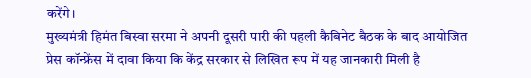करेंगे।
मुख्यमंत्री हिमंत बिस्वा सरमा ने अपनी दूसरी पारी की पहली कैबिनेट बैठक के बाद आयोजित प्रेस कॉन्फ्रेंस में दावा किया कि केंद्र सरकार से लिखित रूप में यह जानकारी मिली है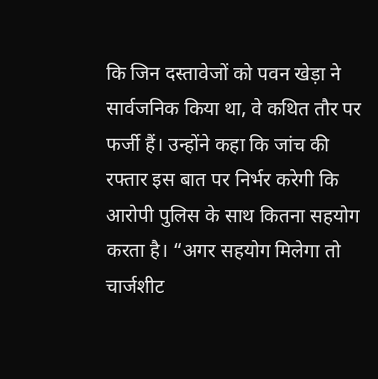कि जिन दस्तावेजों को पवन खेड़ा ने सार्वजनिक किया था, वे कथित तौर पर फर्जी हैं। उन्होंने कहा कि जांच की रफ्तार इस बात पर निर्भर करेगी कि आरोपी पुलिस के साथ कितना सहयोग करता है। “अगर सहयोग मिलेगा तो चार्जशीट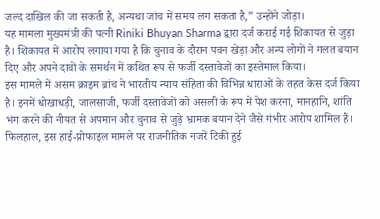जल्द दाखिल की जा सकती है, अन्यथा जांच में समय लग सकता है,” उन्होंने जोड़ा।
यह मामला मुख्यमंत्री की पत्नी Riniki Bhuyan Sharma द्वारा दर्ज कराई गई शिकायत से जुड़ा है। शिकायत में आरोप लगाया गया है कि चुनाव के दौरान पवन खेड़ा और अन्य लोगों ने गलत बयान दिए और अपने दावों के समर्थन में कथित रूप से फर्जी दस्तावेजों का इस्तेमाल किया।
इस मामले में असम क्राइम ब्रांच ने भारतीय न्याय संहिता की विभिन्न धाराओं के तहत केस दर्ज किया है। इनमें धोखाधड़ी, जालसाजी, फर्जी दस्तावेजों को असली के रूप में पेश करना, मानहानि, शांति भंग करने की नीयत से अपमान और चुनाव से जुड़े भ्रामक बयान देने जैसे गंभीर आरोप शामिल हैं।
फिलहाल, इस हाई-प्रोफाइल मामले पर राजनीतिक नजरें टिकी हुई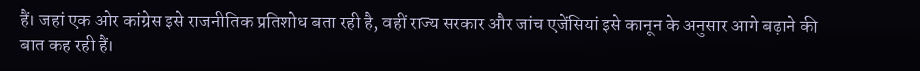हैं। जहां एक ओर कांग्रेस इसे राजनीतिक प्रतिशोध बता रही है, वहीं राज्य सरकार और जांच एजेंसियां इसे कानून के अनुसार आगे बढ़ाने की बात कह रही हैं।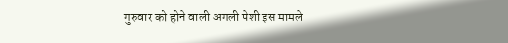गुरुवार को होने वाली अगली पेशी इस मामले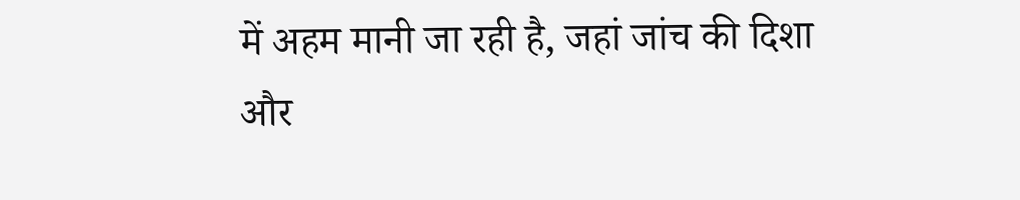में अहम मानी जा रही है, जहां जांच की दिशा और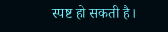स्पष्ट हो सकती है।